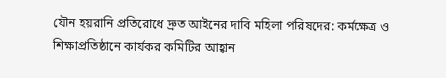যৌন হয়রানি প্রতিরোধে দ্রুত আইনের দাবি মহিলা পরিষদের: কর্মক্ষেত্র ও শিক্ষাপ্রতিষ্ঠানে কার্যকর কমিটির আহ্বান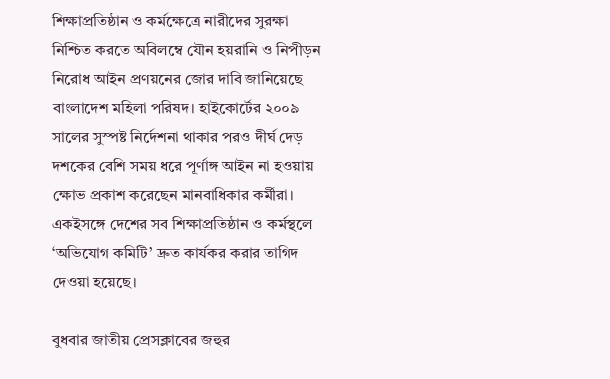শিক্ষাপ্রতিষ্ঠান ও কর্মক্ষেত্রে নারীদের সুরক্ষা নিশ্চিত করতে অবিলম্বে যৌন হয়রানি ও নিপীড়ন নিরোধ আইন প্রণয়নের জোর দাবি জানিয়েছে বাংলাদেশ মহিলা পরিষদ। হাইকোর্টের ২০০৯ সালের সুস্পষ্ট নির্দেশনা থাকার পরও দীর্ঘ দেড় দশকের বেশি সময় ধরে পূর্ণাঙ্গ আইন না হওয়ায় ক্ষোভ প্রকাশ করেছেন মানবাধিকার কর্মীরা। একইসঙ্গে দেশের সব শিক্ষাপ্রতিষ্ঠান ও কর্মস্থলে ‘অভিযোগ কমিটি’ দ্রুত কার্যকর করার তাগিদ দেওয়া হয়েছে।

বুধবার জাতীয় প্রেসক্লাবের জহুর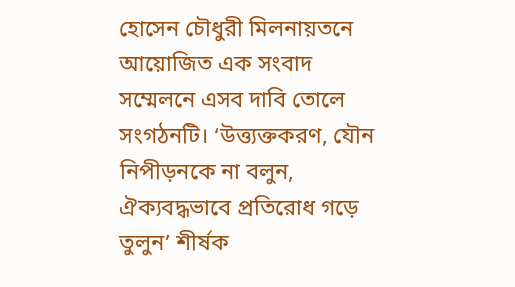হোসেন চৌধুরী মিলনায়তনে আয়োজিত এক সংবাদ সম্মেলনে এসব দাবি তোলে সংগঠনটি। ‘উত্ত্যক্তকরণ, যৌন নিপীড়নকে না বলুন, ঐক্যবদ্ধভাবে প্রতিরোধ গড়ে তুলুন’ শীর্ষক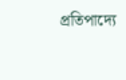প্রতিপাদ্যে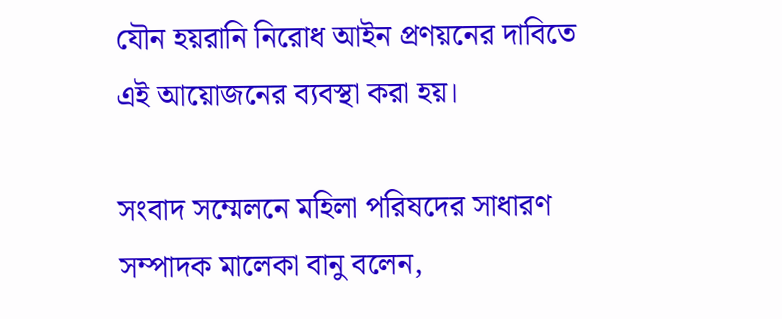যৌন হয়রানি নিরোধ আইন প্রণয়নের দাবিতে এই আয়োজনের ব্যবস্থা করা হয়।

সংবাদ সম্মেলনে মহিলা পরিষদের সাধারণ সম্পাদক মালেকা বানু বলেন,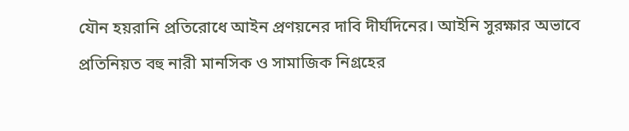যৌন হয়রানি প্রতিরোধে আইন প্রণয়নের দাবি দীর্ঘদিনের। আইনি সুরক্ষার অভাবে প্রতিনিয়ত বহু নারী মানসিক ও সামাজিক নিগ্রহের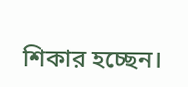শিকার হচ্ছেন।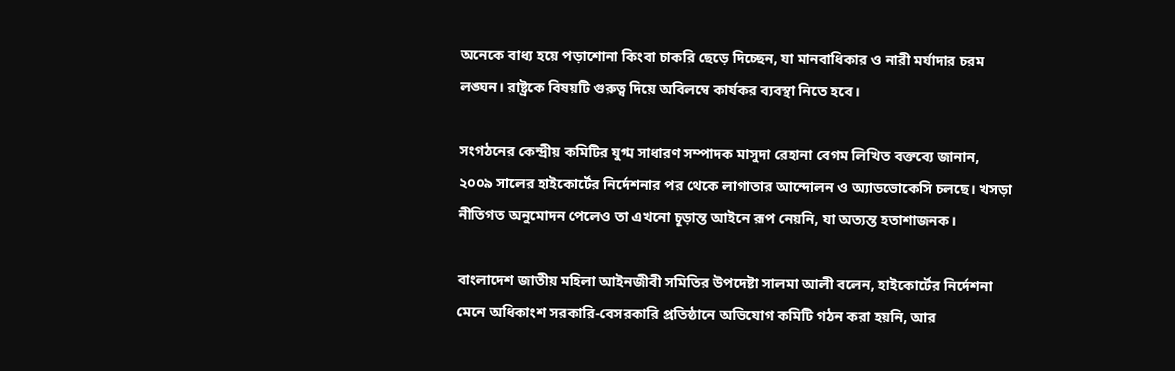অনেকে বাধ্য হয়ে পড়াশোনা কিংবা চাকরি ছেড়ে দিচ্ছেন, যা মানবাধিকার ও নারী মর্যাদার চরম লঙ্ঘন। রাষ্ট্রকে বিষয়টি গুরুত্ব দিয়ে অবিলম্বে কার্যকর ব্যবস্থা নিতে হবে।

সংগঠনের কেন্দ্রীয় কমিটির যুগ্ম সাধারণ সম্পাদক মাসুদা রেহানা বেগম লিখিত বক্তব্যে জানান, ২০০৯ সালের হাইকোর্টের নির্দেশনার পর থেকে লাগাতার আন্দোলন ও অ্যাডভোকেসি চলছে। খসড়া নীতিগত অনুমোদন পেলেও তা এখনো চূড়ান্ত আইনে রূপ নেয়নি, যা অত্যন্ত হতাশাজনক।

বাংলাদেশ জাতীয় মহিলা আইনজীবী সমিতির উপদেষ্টা সালমা আলী বলেন, হাইকোর্টের নির্দেশনা মেনে অধিকাংশ সরকারি-বেসরকারি প্রতিষ্ঠানে অভিযোগ কমিটি গঠন করা হয়নি, আর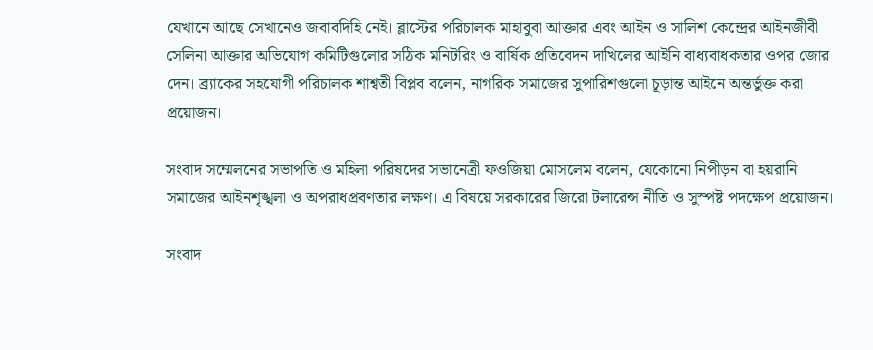যেখানে আছে সেখানেও জবাবদিহি নেই। ব্লাস্টের পরিচালক মাহাবুবা আক্তার এবং আইন ও সালিশ কেন্দ্রের আইনজীবী সেলিনা আক্তার অভিযোগ কমিটিগুলোর সঠিক মনিটরিং ও বার্ষিক প্রতিবেদন দাখিলের আইনি বাধ্যবাধকতার ওপর জোর দেন। ব্র্যাকের সহযোগী পরিচালক শাশ্বতী বিপ্লব বলেন, নাগরিক সমাজের সুপারিশগুলো চূড়ান্ত আইনে অন্তর্ভুক্ত করা প্রয়োজন।

সংবাদ সম্মেলনের সভাপতি ও মহিলা পরিষদের সভানেত্রী ফওজিয়া মোসলেম বলেন, যেকোনো নিপীড়ন বা হয়রানি সমাজের আইনশৃঙ্খলা ও অপরাধপ্রবণতার লক্ষণ। এ বিষয়ে সরকারের জিরো টলারেন্স নীতি ও সুস্পষ্ট পদক্ষেপ প্রয়োজন।

সংবাদ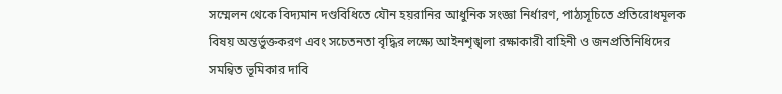সম্মেলন থেকে বিদ্যমান দণ্ডবিধিতে যৌন হয়রানির আধুনিক সংজ্ঞা নির্ধারণ, পাঠ্যসূচিতে প্রতিরোধমূলক বিষয় অন্তর্ভুক্তকরণ এবং সচেতনতা বৃদ্ধির লক্ষ্যে আইনশৃঙ্খলা রক্ষাকারী বাহিনী ও জনপ্রতিনিধিদের সমন্বিত ভূমিকার দাবি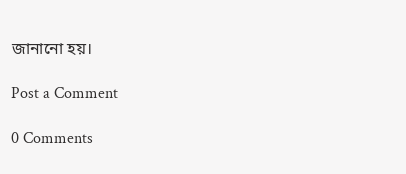জানানো হয়।

Post a Comment

0 Comments